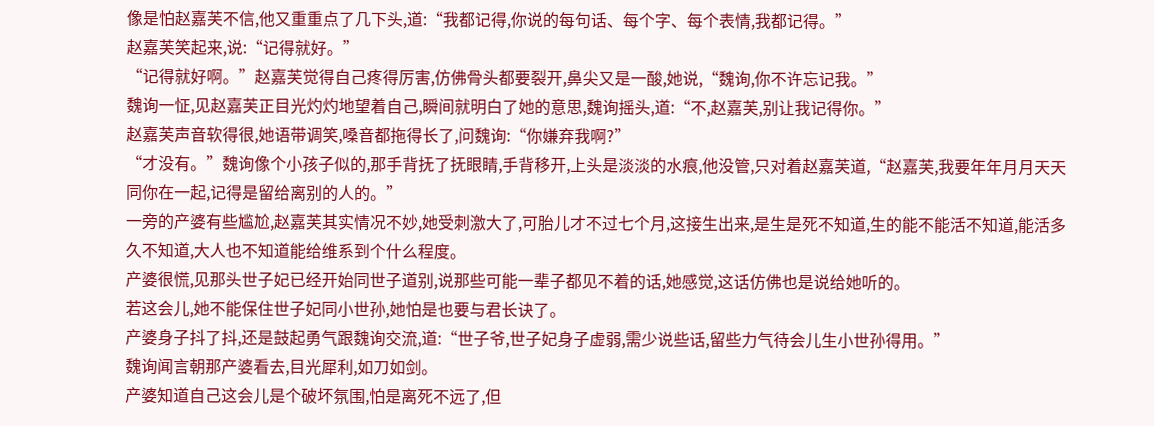像是怕赵嘉芙不信,他又重重点了几下头,道:“我都记得,你说的每句话、每个字、每个表情,我都记得。”
赵嘉芙笑起来,说:“记得就好。”
“记得就好啊。”赵嘉芙觉得自己疼得厉害,仿佛骨头都要裂开,鼻尖又是一酸,她说,“魏询,你不许忘记我。”
魏询一怔,见赵嘉芙正目光灼灼地望着自己,瞬间就明白了她的意思,魏询摇头,道:“不,赵嘉芙,别让我记得你。”
赵嘉芙声音软得很,她语带调笑,嗓音都拖得长了,问魏询:“你嫌弃我啊?”
“才没有。”魏询像个小孩子似的,那手背抚了抚眼睛,手背移开,上头是淡淡的水痕,他没管,只对着赵嘉芙道,“赵嘉芙,我要年年月月天天同你在一起,记得是留给离别的人的。”
一旁的产婆有些尴尬,赵嘉芙其实情况不妙,她受刺激大了,可胎儿才不过七个月,这接生出来,是生是死不知道,生的能不能活不知道,能活多久不知道,大人也不知道能给维系到个什么程度。
产婆很慌,见那头世子妃已经开始同世子道别,说那些可能一辈子都见不着的话,她感觉,这话仿佛也是说给她听的。
若这会儿,她不能保住世子妃同小世孙,她怕是也要与君长诀了。
产婆身子抖了抖,还是鼓起勇气跟魏询交流,道:“世子爷,世子妃身子虚弱,需少说些话,留些力气待会儿生小世孙得用。”
魏询闻言朝那产婆看去,目光犀利,如刀如剑。
产婆知道自己这会儿是个破坏氛围,怕是离死不远了,但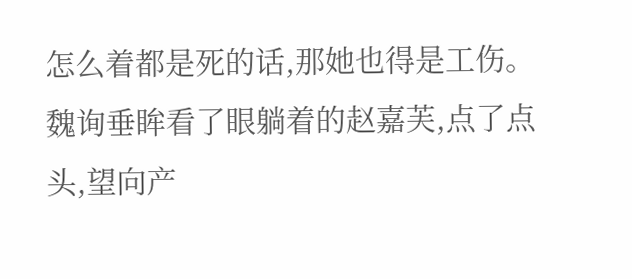怎么着都是死的话,那她也得是工伤。
魏询垂眸看了眼躺着的赵嘉芙,点了点头,望向产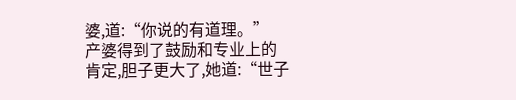婆,道:“你说的有道理。”
产婆得到了鼓励和专业上的肯定,胆子更大了,她道:“世子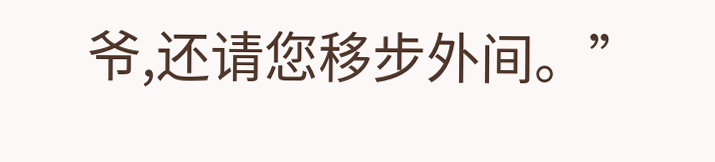爷,还请您移步外间。”